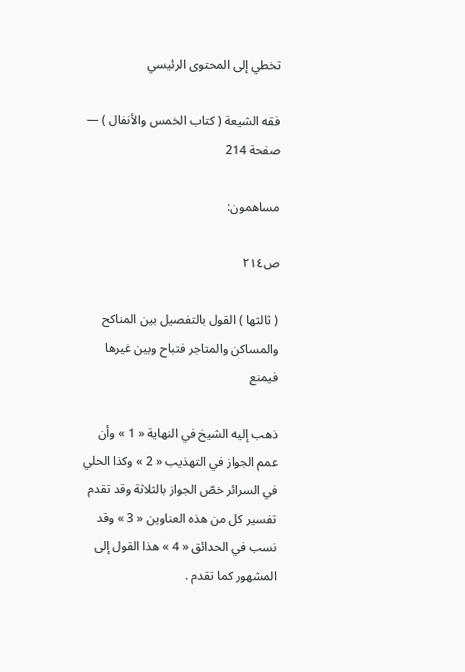تخطي إلى المحتوى الرئيسي

فقه الشيعة ( كتاب الخمس والأنفال ) — صفحة 214

مساهمون:

ص٢١٤

( ثالثها ) القول بالتفصيل بين المناكح والمساكن والمتاجر فتباح وبين غيرها فيمنع

ذهب إليه الشيخ في النهاية « 1 » وأن عمم الجواز في التهذيب « 2 » وكذا الحلي في السرائر خصّ الجواز بالثلاثة وقد تقدم تفسير كل من هذه العناوين « 3 » وقد نسب في الحدائق « 4 » هذا القول إلى المشهور كما تقدم .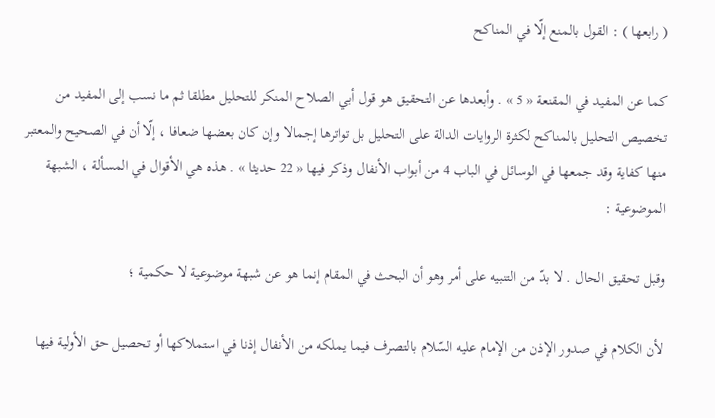( رابعها ) : القول بالمنع إلّا في المناكح

كما عن المفيد في المقنعة « 5 » . وأبعدها عن التحقيق هو قول أبي الصلاح المنكر للتحليل مطلقا ثم ما نسب إلى المفيد من تخصيص التحليل بالمناكح لكثرة الروايات الدالة على التحليل بل تواترها إجمالا وإن كان بعضها ضعافا ، إلّا أن في الصحيح والمعتبر منها كفاية وقد جمعها في الوسائل في الباب 4 من أبواب الأنفال وذكر فيها « 22 حديثا » . هذه هي الأقوال في المسألة ، الشبهة الموضوعية :

وقبل تحقيق الحال . لا بدّ من التنبيه على أمر وهو أن البحث في المقام إنما هو عن شبهة موضوعية لا حكمية ؛

لأن الكلام في صدور الإذن من الإمام عليه السّلام بالتصرف فيما يملكه من الأنفال إذنا في استملاكها أو تحصيل حق الأولية فيها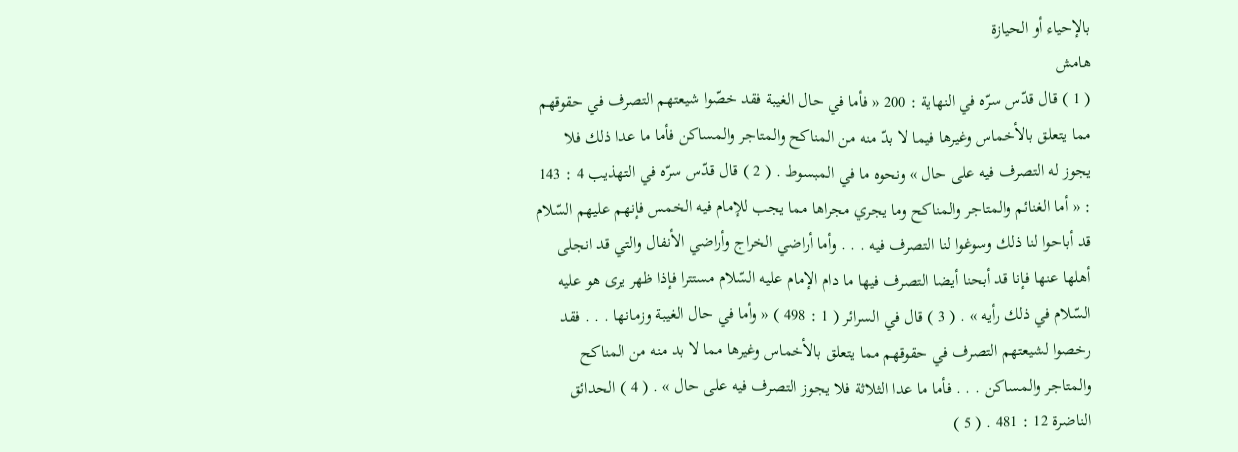بالإحياء أو الحيازة
هامش
( 1 ) قال قدّس سرّه في النهاية : 200 « فأما في حال الغيبة فقد خصّوا شيعتهم التصرف في حقوقهم مما يتعلق بالأخماس وغيرها فيما لا بدّ منه من المناكح والمتاجر والمساكن فأما ما عدا ذلك فلا يجوز له التصرف فيه على حال » ونحوه ما في المبسوط . ( 2 ) قال قدّس سرّه في التهذيب 4 : 143 : « أما الغنائم والمتاجر والمناكح وما يجري مجراها مما يجب للإمام فيه الخمس فإنهم عليهم السّلام قد أباحوا لنا ذلك وسوغوا لنا التصرف فيه . . . وأما أراضي الخراج وأراضي الأنفال والتي قد انجلى أهلها عنها فإنا قد أبحنا أيضا التصرف فيها ما دام الإمام عليه السّلام مستترا فإذا ظهر يرى هو عليه السّلام في ذلك رأيه » . ( 3 ) قال في السرائر ( 1 : 498 ) « وأما في حال الغيبة وزمانها . . . فقد رخصوا لشيعتهم التصرف في حقوقهم مما يتعلق بالأخماس وغيرها مما لا بد منه من المناكح والمتاجر والمساكن . . . فأما ما عدا الثلاثة فلا يجوز التصرف فيه على حال » . ( 4 ) الحدائق الناضرة 12 : 481 . ( 5 )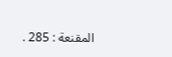المقنعة : 285 .